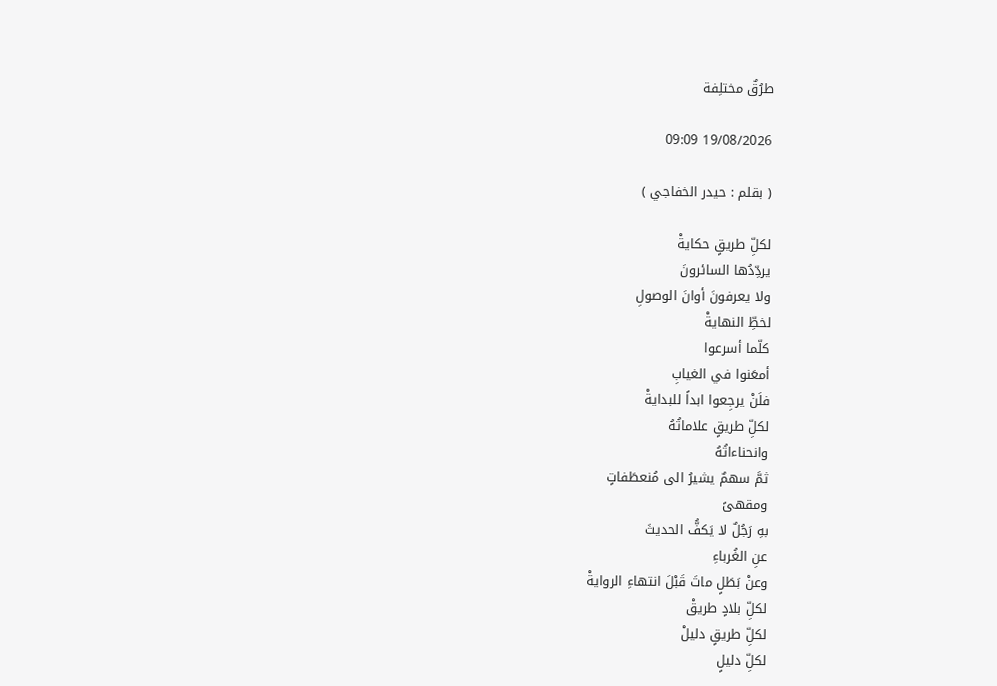طرُقٌ مختلِفة

19/08/2026 09:09

( بقلم : حيدر الخفاجي )

لكلِّ طريقٍ حكايةْ
يردِّدُها السائرونَ
ولا يعرفونَ أوانَ الوصولِ
لخطِّ النهايةْ
كلّما أسرعوا
أمعَنوا في الغيابِ
فلَنْ يرجِعوا ابداً للبدايةْ
لكلِّ طريقٍ علاماتُهُ
وانحناءاتُهُ
ثمَّ سهمٌ يشيرُ الى مُنعطَفاتٍ
ومقهىً
بهِ رَجُلٌ لا يَكفُّ الحديثَ
عنِ الغُرباءِ
وعنْ بَطَلٍ ماتَ قَبْلَ انتهاءِ الروايةْ
لكلِّ بلادٍ طريقْ
لكلِّ طريقٍ دليلْ
لكلِّ دليلٍ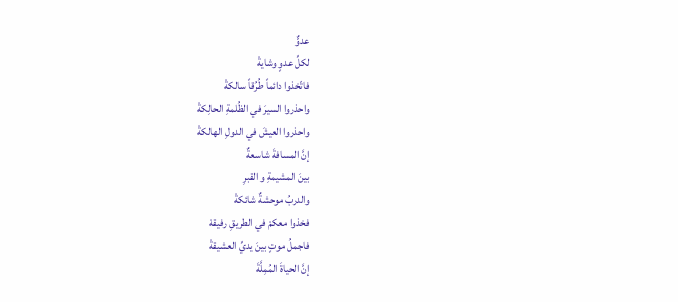عدوٌّ
لكلِّ عدوٍ وشايةْ
فاتّخذوا دائماً طُرُقاً سالكةْ
واحذروا السيرَ في الظُلمةِ الحالِكةْ
واحذروا العيشَ في الدولِ الهالكةْ
إنَّ المسافةَ شاسعةٌ
بينَ المشيمةِ و القبرِ
والدربُ موحشةٌ شائكةْ
فخذوا معكمْ في الطريقِ رفيقهْ
فاجملُ موتٍ بينَ يديِّ العشيقةْ
إنَّ الحياةَ المُمِلَّةَ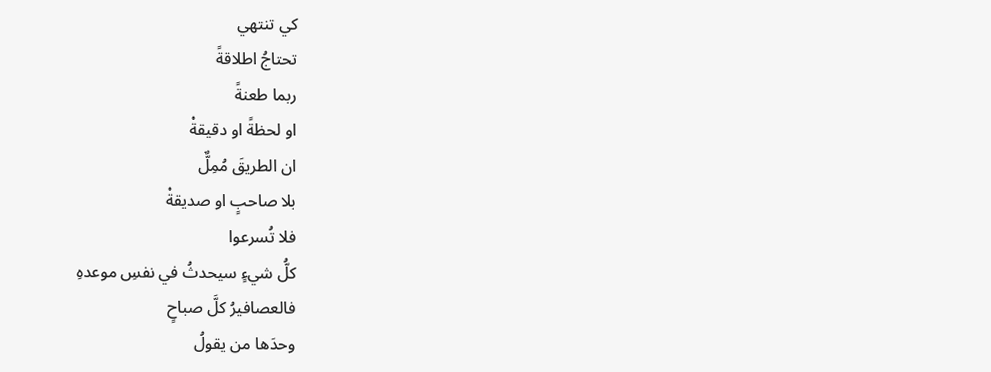كي تنتهي
تحتاجُ اطلاقةً
ربما طعنةً
او لحظةً او دقيقةْ
ان الطريقَ مُمِلٌّ
بلا صاحبٍ او صديقةْ
فلا تُسرعوا
كلُّ شيءٍ سيحدثُ في نفسِ موعدهِ
فالعصافيرُ كلَّ صباحٍ
وحدَها من يقولُ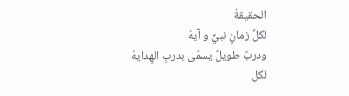الحقيقةْ
لكلِّ زمانٍ نبيٌّ و آيهْ
ودربٌ طويلٌ يسمّى بدربِ الهِدايهْ
لكل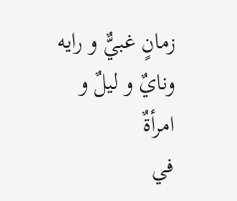زمانٍ غبيٌّ و رايه
ونايٌ و ليلٌ و امرأةٌ
في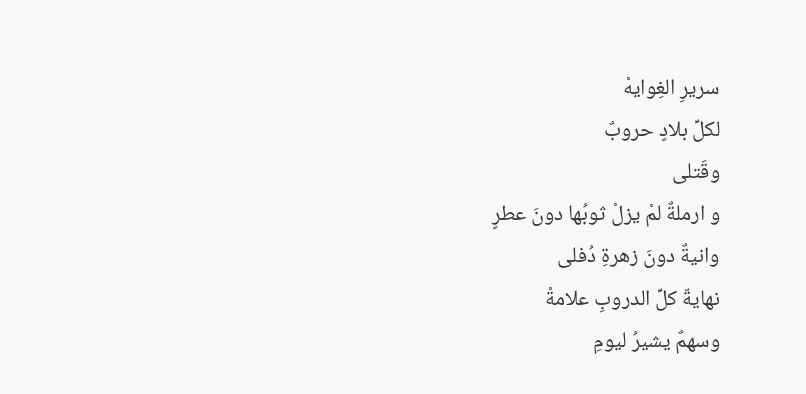سريرِ الغِوايهْ
لكلِّ بلادٍ حروبٌ
وقَتلى
و ارملةٌ لمْ يزلْ ثوبُها دونَ عطرٍ
وانيةٌ دونَ زهرةِ دُفلى
نهايةّ كلِّ الدروبِ علامةْ
وسهمٌ يشيرُ ليومِ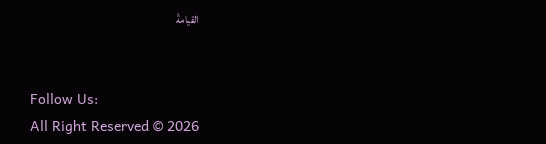القيامةْ


Follow Us:
All Right Reserved © 2026